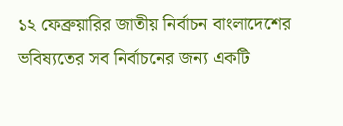১২ ফেব্রুয়ারির জাতীয় নির্বাচন বাংলাদেশের ভবিষ্যতের সব নির্বাচনের জন্য একটি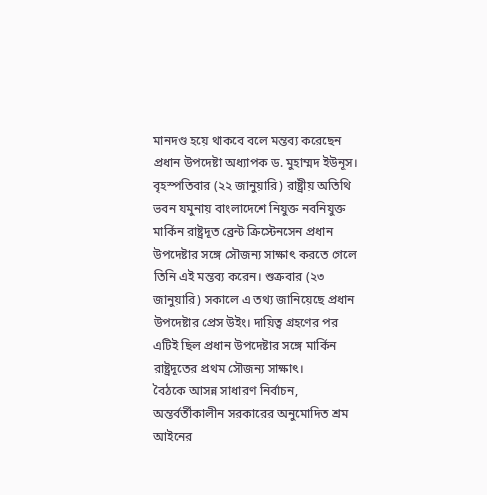মানদণ্ড হয়ে থাকবে বলে মন্তব্য করেছেন প্রধান উপদেষ্টা অধ্যাপক ড. মুহাম্মদ ইউনূস।
বৃহস্পতিবার (২২ জানুয়ারি) রাষ্ট্রীয় অতিথি ভবন যমুনায় বাংলাদেশে নিযুক্ত নবনিযুক্ত মার্কিন রাষ্ট্রদূত ব্রেন্ট ক্রিস্টেনসেন প্রধান উপদেষ্টার সঙ্গে সৌজন্য সাক্ষাৎ করতে গেলে তিনি এই মন্তব্য করেন। শুক্রবার (২৩ জানুয়ারি) সকালে এ তথ্য জানিয়েছে প্রধান উপদেষ্টার প্রেস উইং। দায়িত্ব গ্রহণের পর এটিই ছিল প্রধান উপদেষ্টার সঙ্গে মার্কিন রাষ্ট্রদূতের প্রথম সৌজন্য সাক্ষাৎ।
বৈঠকে আসন্ন সাধারণ নির্বাচন, অন্তর্বর্তীকালীন সরকারের অনুমোদিত শ্রম আইনের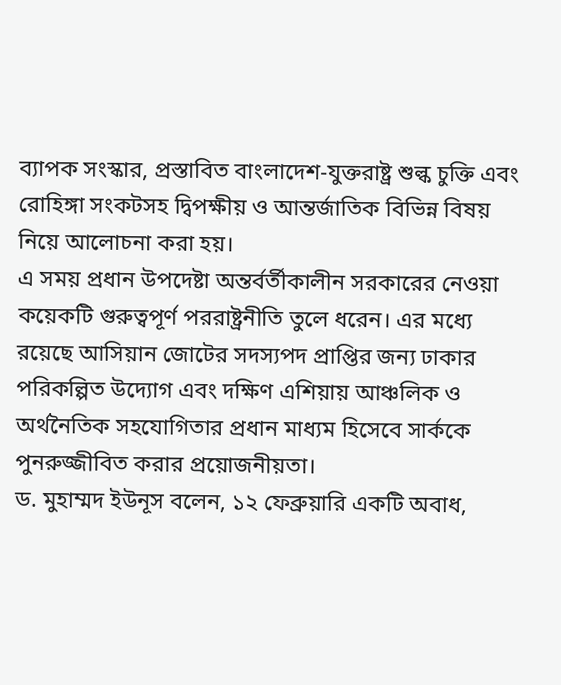ব্যাপক সংস্কার, প্রস্তাবিত বাংলাদেশ-যুক্তরাষ্ট্র শুল্ক চুক্তি এবং রোহিঙ্গা সংকটসহ দ্বিপক্ষীয় ও আন্তর্জাতিক বিভিন্ন বিষয় নিয়ে আলোচনা করা হয়।
এ সময় প্রধান উপদেষ্টা অন্তর্বর্তীকালীন সরকারের নেওয়া কয়েকটি গুরুত্বপূর্ণ পররাষ্ট্রনীতি তুলে ধরেন। এর মধ্যে রয়েছে আসিয়ান জোটের সদস্যপদ প্রাপ্তির জন্য ঢাকার পরিকল্পিত উদ্যোগ এবং দক্ষিণ এশিয়ায় আঞ্চলিক ও অর্থনৈতিক সহযোগিতার প্রধান মাধ্যম হিসেবে সার্ককে পুনরুজ্জীবিত করার প্রয়োজনীয়তা।
ড. মুহাম্মদ ইউনূস বলেন, ১২ ফেব্রুয়ারি একটি অবাধ,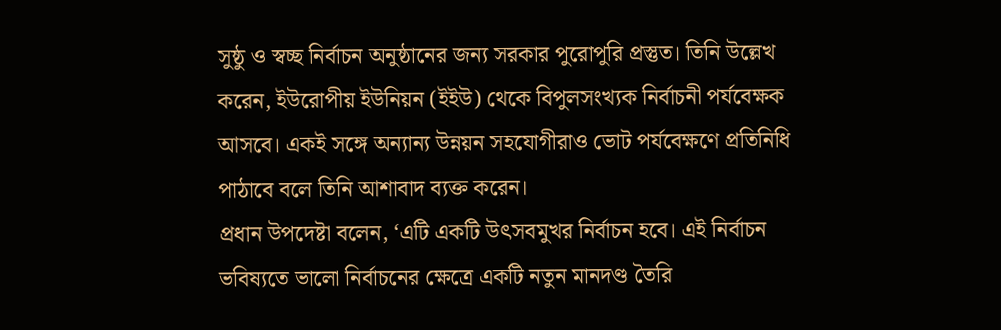সুষ্ঠু ও স্বচ্ছ নির্বাচন অনুষ্ঠানের জন্য সরকার পুরোপুরি প্রস্তুত। তিনি উল্লেখ করেন, ইউরোপীয় ইউনিয়ন (ইইউ) থেকে বিপুলসংখ্যক নির্বাচনী পর্যবেক্ষক আসবে। একই সঙ্গে অন্যান্য উন্নয়ন সহযোগীরাও ভোট পর্যবেক্ষণে প্রতিনিধি পাঠাবে বলে তিনি আশাবাদ ব্যক্ত করেন।
প্রধান উপদেষ্টা বলেন, ‘এটি একটি উৎসবমুখর নির্বাচন হবে। এই নির্বাচন ভবিষ্যতে ভালো নির্বাচনের ক্ষেত্রে একটি নতুন মানদণ্ড তৈরি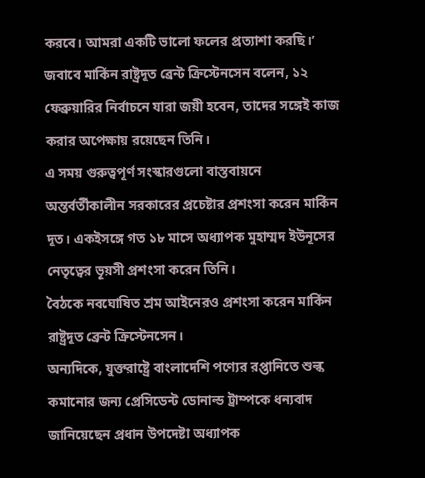করবে। আমরা একটি ভালো ফলের প্রত্যাশা করছি।’
জবাবে মার্কিন রাষ্ট্রদূত ব্রেন্ট ক্রিস্টেনসেন বলেন, ১২ ফেব্রুয়ারির নির্বাচনে যারা জয়ী হবেন, তাদের সঙ্গেই কাজ করার অপেক্ষায় রয়েছেন তিনি।
এ সময় গুরুত্বপূর্ণ সংস্কারগুলো বাস্তবায়নে অন্তর্বর্তীকালীন সরকারের প্রচেষ্টার প্রশংসা করেন মার্কিন দূত। একইসঙ্গে গত ১৮ মাসে অধ্যাপক মুহাম্মদ ইউনূসের নেতৃত্বের ভূয়সী প্রশংসা করেন তিনি।
বৈঠকে নবঘোষিত শ্রম আইনেরও প্রশংসা করেন মার্কিন রাষ্ট্রদূত ব্রেন্ট ক্রিস্টেনসেন।
অন্যদিকে, যুক্তরাষ্ট্রে বাংলাদেশি পণ্যের রপ্তানিতে শুল্ক কমানোর জন্য প্রেসিডেন্ট ডোনাল্ড ট্রাম্পকে ধন্যবাদ জানিয়েছেন প্রধান উপদেষ্টা অধ্যাপক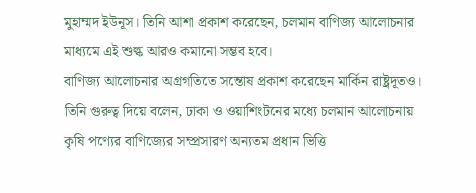মুহাম্মদ ইউনূস। তিনি আশা প্রকাশ করেছেন, চলমান বাণিজ্য আলোচনার মাধ্যমে এই শুল্ক আরও কমানো সম্ভব হবে।
বাণিজ্য আলোচনার অগ্রগতিতে সন্তোষ প্রকাশ করেছেন মার্কিন রাষ্ট্রদূতও। তিনি গুরুত্ব দিয়ে বলেন, ঢাকা ও ওয়াশিংটনের মধ্যে চলমান আলোচনায় কৃষি পণ্যের বাণিজ্যের সম্প্রসারণ অন্যতম প্রধান ভিত্তি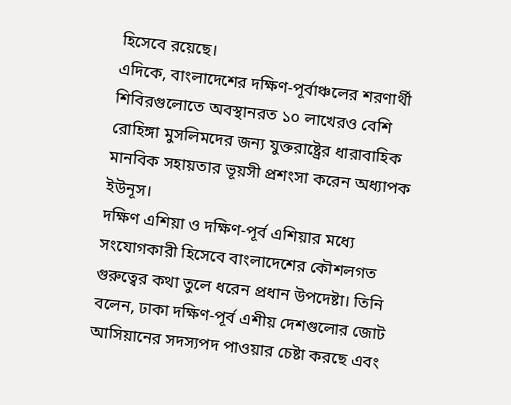হিসেবে রয়েছে।
এদিকে, বাংলাদেশের দক্ষিণ-পূর্বাঞ্চলের শরণার্থী শিবিরগুলোতে অবস্থানরত ১০ লাখেরও বেশি রোহিঙ্গা মুসলিমদের জন্য যুক্তরাষ্ট্রের ধারাবাহিক মানবিক সহায়তার ভূয়সী প্রশংসা করেন অধ্যাপক ইউনূস।
দক্ষিণ এশিয়া ও দক্ষিণ-পূর্ব এশিয়ার মধ্যে সংযোগকারী হিসেবে বাংলাদেশের কৌশলগত গুরুত্বের কথা তুলে ধরেন প্রধান উপদেষ্টা। তিনি বলেন, ঢাকা দক্ষিণ-পূর্ব এশীয় দেশগুলোর জোট আসিয়ানের সদস্যপদ পাওয়ার চেষ্টা করছে এবং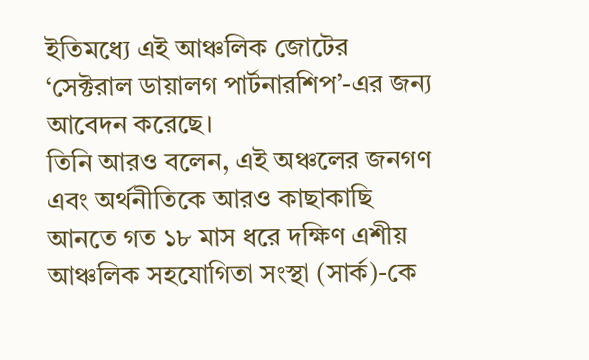ইতিমধ্যে এই আঞ্চলিক জোটের ‘সেক্টরাল ডায়ালগ পার্টনারশিপ’-এর জন্য আবেদন করেছে।
তিনি আরও বলেন, এই অঞ্চলের জনগণ এবং অর্থনীতিকে আরও কাছাকাছি আনতে গত ১৮ মাস ধরে দক্ষিণ এশীয় আঞ্চলিক সহযোগিতা সংস্থা (সার্ক)-কে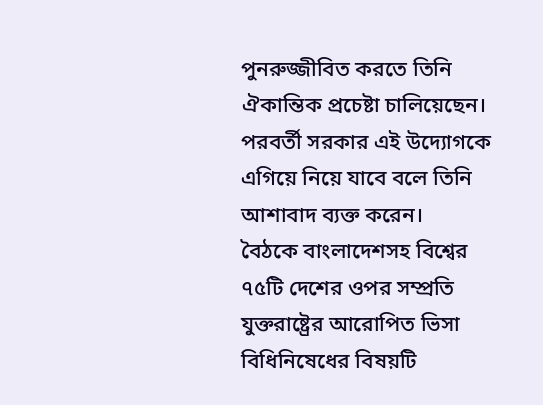পুনরুজ্জীবিত করতে তিনি ঐকান্তিক প্রচেষ্টা চালিয়েছেন। পরবর্তী সরকার এই উদ্যোগকে এগিয়ে নিয়ে যাবে বলে তিনি আশাবাদ ব্যক্ত করেন।
বৈঠকে বাংলাদেশসহ বিশ্বের ৭৫টি দেশের ওপর সম্প্রতি যুক্তরাষ্ট্রের আরোপিত ভিসা বিধিনিষেধের বিষয়টি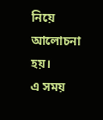নিয়ে আলোচনা হয়।
এ সময়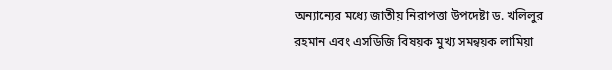অন্যান্যের মধ্যে জাতীয় নিরাপত্তা উপদেষ্টা ড. খলিলুর রহমান এবং এসডিজি বিষয়ক মুখ্য সমন্বয়ক লামিয়া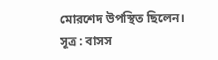মোরশেদ উপস্থিত ছিলেন।
সূত্র : বাসস